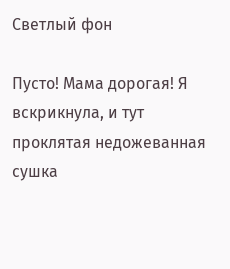Светлый фон

Пусто! Мама дорогая! Я вскрикнула, и тут проклятая недожеванная сушка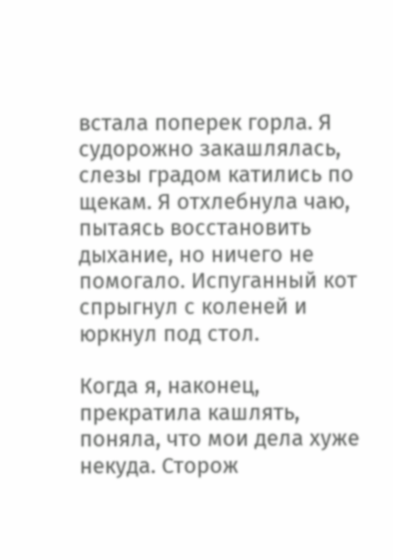встала поперек горла. Я судорожно закашлялась, слезы градом катились по щекам. Я отхлебнула чаю, пытаясь восстановить дыхание, но ничего не помогало. Испуганный кот спрыгнул с коленей и юркнул под стол.

Когда я, наконец, прекратила кашлять, поняла, что мои дела хуже некуда. Сторож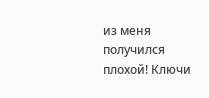из меня получился плохой! Ключи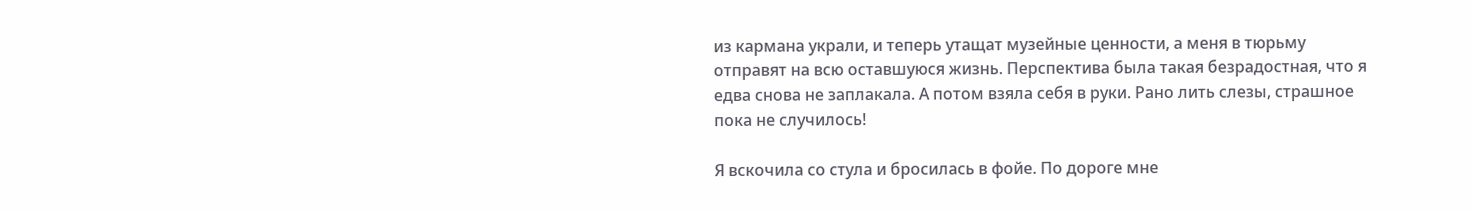из кармана украли, и теперь утащат музейные ценности, а меня в тюрьму отправят на всю оставшуюся жизнь. Перспектива была такая безрадостная, что я едва снова не заплакала. А потом взяла себя в руки. Рано лить слезы, страшное пока не случилось!

Я вскочила со стула и бросилась в фойе. По дороге мне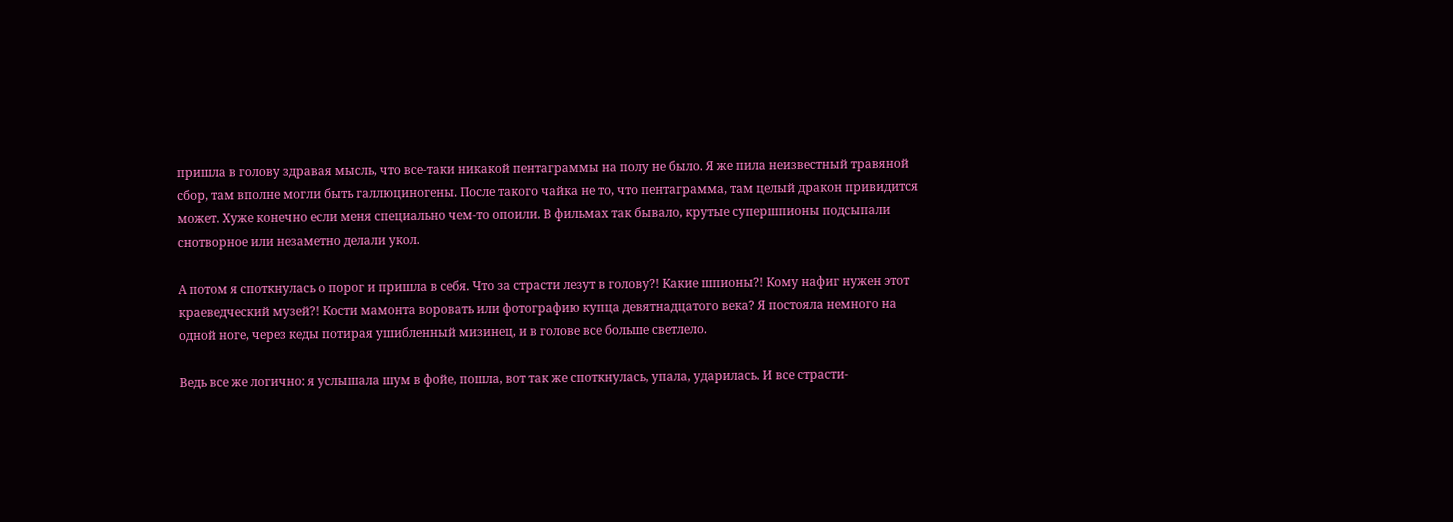пришла в голову здравая мысль, что все-таки никакой пентаграммы на полу не было. Я же пила неизвестный травяной сбор, там вполне могли быть галлюциногены. После такого чайка не то, что пентаграмма, там целый дракон привидится может. Хуже конечно если меня специально чем-то опоили. В фильмах так бывало, крутые супершпионы подсыпали снотворное или незаметно делали укол.

А потом я споткнулась о порог и пришла в себя. Что за страсти лезут в голову?! Какие шпионы?! Кому нафиг нужен этот краеведческий музей?! Кости мамонта воровать или фотографию купца девятнадцатого века? Я постояла немного на одной ноге, через кеды потирая ушибленный мизинец, и в голове все больше светлело.

Ведь все же логично: я услышала шум в фойе, пошла, вот так же споткнулась, упала, ударилась. И все страсти-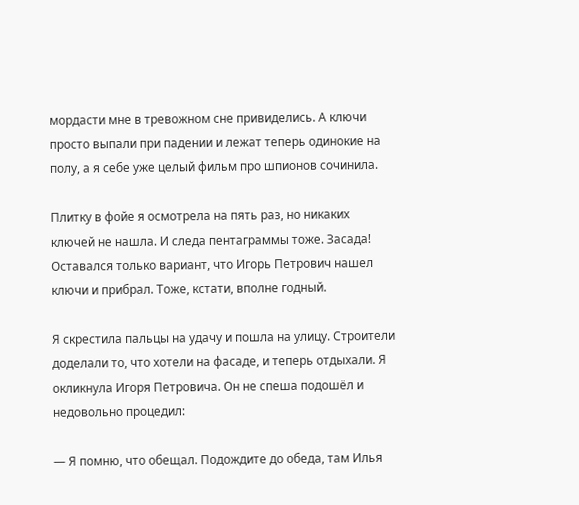мордасти мне в тревожном сне привиделись. А ключи просто выпали при падении и лежат теперь одинокие на полу, а я себе уже целый фильм про шпионов сочинила.

Плитку в фойе я осмотрела на пять раз, но никаких ключей не нашла. И следа пентаграммы тоже. Засада! Оставался только вариант, что Игорь Петрович нашел ключи и прибрал. Тоже, кстати, вполне годный.

Я скрестила пальцы на удачу и пошла на улицу. Строители доделали то, что хотели на фасаде, и теперь отдыхали. Я окликнула Игоря Петровича. Он не спеша подошёл и недовольно процедил:

— Я помню, что обещал. Подождите до обеда, там Илья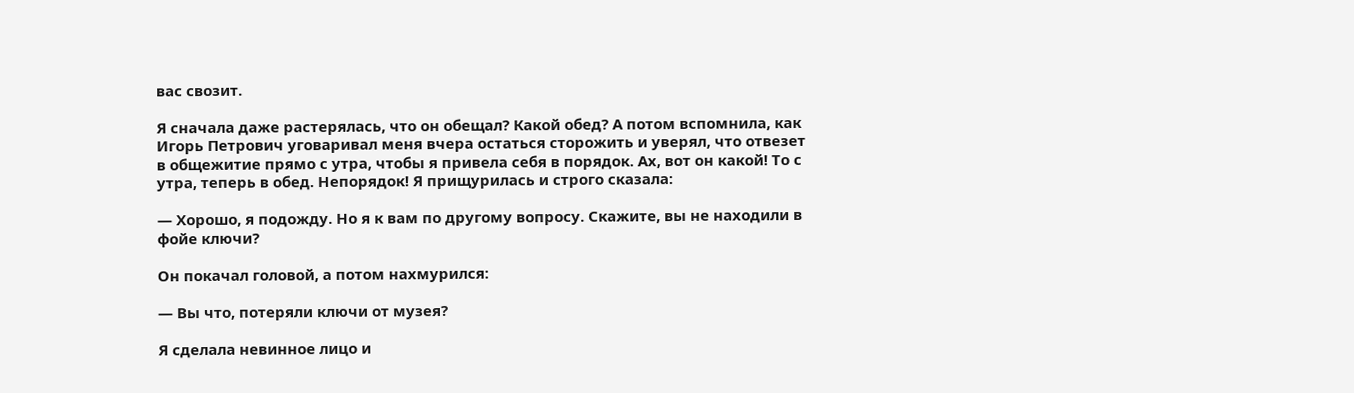вас свозит.

Я сначала даже растерялась, что он обещал? Какой обед? А потом вспомнила, как Игорь Петрович уговаривал меня вчера остаться сторожить и уверял, что отвезет в общежитие прямо с утра, чтобы я привела себя в порядок. Ах, вот он какой! То с утра, теперь в обед. Непорядок! Я прищурилась и строго сказала:

— Хорошо, я подожду. Но я к вам по другому вопросу. Скажите, вы не находили в фойе ключи?

Он покачал головой, а потом нахмурился:

— Вы что, потеряли ключи от музея?

Я сделала невинное лицо и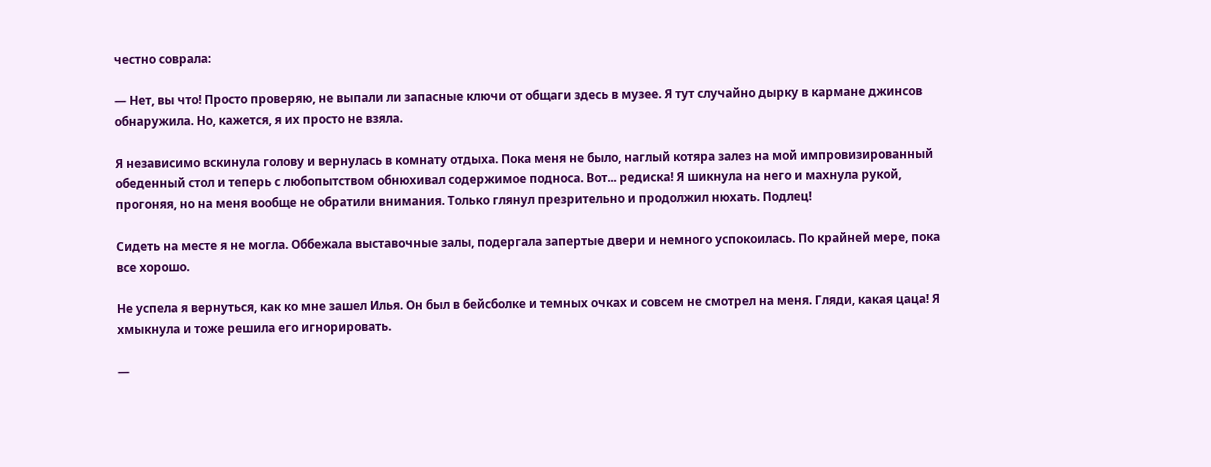честно соврала:

— Нет, вы что! Просто проверяю, не выпали ли запасные ключи от общаги здесь в музее. Я тут случайно дырку в кармане джинсов обнаружила. Но, кажется, я их просто не взяла.

Я независимо вскинула голову и вернулась в комнату отдыха. Пока меня не было, наглый котяра залез на мой импровизированный обеденный стол и теперь с любопытством обнюхивал содержимое подноса. Вот... редиска! Я шикнула на него и махнула рукой, прогоняя, но на меня вообще не обратили внимания. Только глянул презрительно и продолжил нюхать. Подлец!

Сидеть на месте я не могла. Оббежала выставочные залы, подергала запертые двери и немного успокоилась. По крайней мере, пока все хорошо.

Не успела я вернуться, как ко мне зашел Илья. Он был в бейсболке и темных очках и совсем не смотрел на меня. Гляди, какая цаца! Я хмыкнула и тоже решила его игнорировать.

—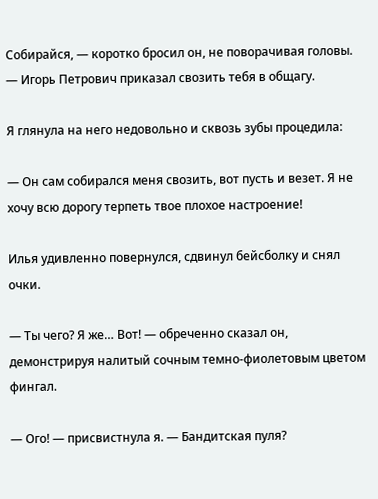Собирайся, — коротко бросил он, не поворачивая головы. — Игорь Петрович приказал свозить тебя в общагу.

Я глянула на него недовольно и сквозь зубы процедила:

— Он сам собирался меня свозить, вот пусть и везет. Я не хочу всю дорогу терпеть твое плохое настроение!

Илья удивленно повернулся, сдвинул бейсболку и снял очки.

— Ты чего? Я же… Вот! — обреченно сказал он, демонстрируя налитый сочным темно-фиолетовым цветом фингал.

— Ого! — присвистнула я. — Бандитская пуля?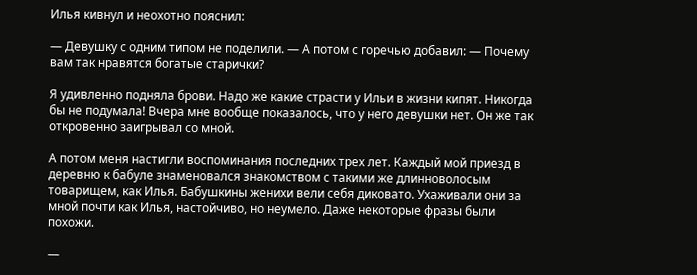Илья кивнул и неохотно пояснил:

— Девушку с одним типом не поделили. — А потом с горечью добавил: — Почему вам так нравятся богатые старички?

Я удивленно подняла брови. Надо же какие страсти у Ильи в жизни кипят. Никогда бы не подумала! Вчера мне вообще показалось, что у него девушки нет. Он же так откровенно заигрывал со мной.

А потом меня настигли воспоминания последних трех лет. Каждый мой приезд в деревню к бабуле знаменовался знакомством с такими же длинноволосым товарищем, как Илья. Бабушкины женихи вели себя диковато. Ухаживали они за мной почти как Илья, настойчиво, но неумело. Даже некоторые фразы были похожи.

—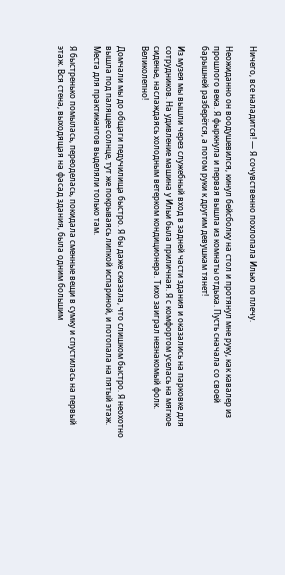Ничего, все наладится! — Я сочувственно похлопала Илью по плечу.

Неожиданно он воодушевился, кинул бейсболку на стол и протянул мне руку, как кавалер из прошлого века. Я фыркнула и первая вышла из комнаты отдыха. Пусть сначала со своей барышней разберётся, а потом руки к другим девушкам тянет!

Из музея мы вышли через служебный вход в задней части здания и оказались на парковке для сотрудников. На удивление машина у Ильи была приличная. Я с комфортом уселась на мягкое сиденье, наслаждаясь холодным ветерком кондиционера. Тихо заиграл незнакомый фолк. Великолепно!

Домчали мы до общаги педучилища быстро. Я бы даже сказала, что слишком быстро. Я неохотно вышла под палящее солнце, тут же покрываясь липкой испариной, и потопала на пятый этаж. Места для практикантов выделяли только там.

Я быстренько помылась, переоделась, покидала сменные вещи в сумку и спустилась на первый этаж. Вся стена, выходящая на фасад здания, была одним большим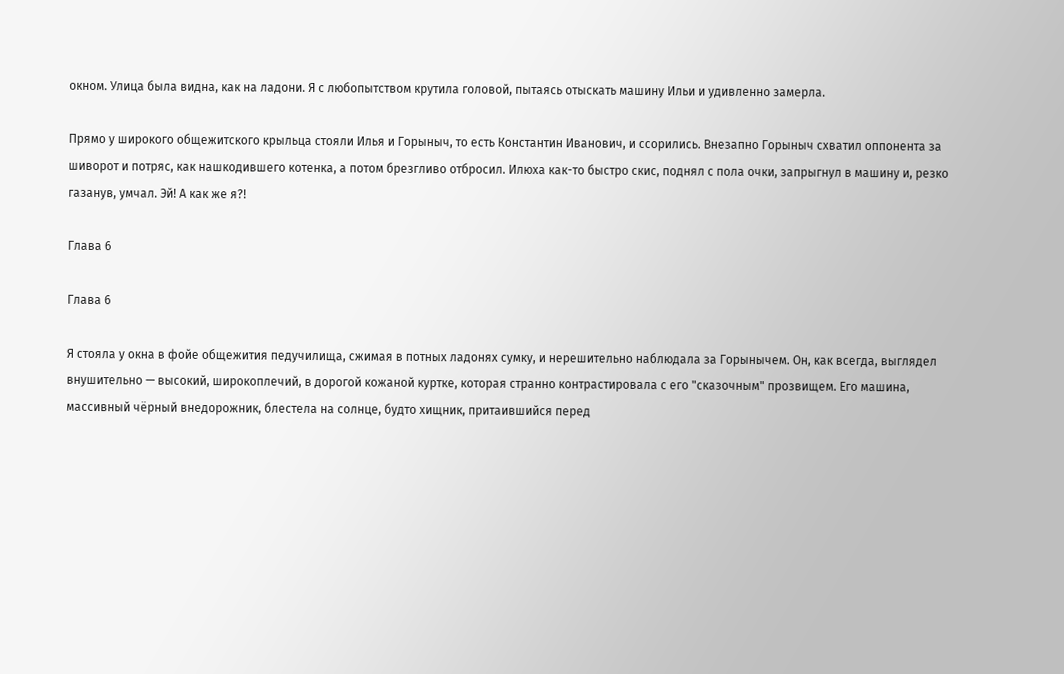окном. Улица была видна, как на ладони. Я с любопытством крутила головой, пытаясь отыскать машину Ильи и удивленно замерла.

Прямо у широкого общежитского крыльца стояли Илья и Горыныч, то есть Константин Иванович, и ссорились. Внезапно Горыныч схватил оппонента за шиворот и потряс, как нашкодившего котенка, а потом брезгливо отбросил. Илюха как-то быстро скис, поднял с пола очки, запрыгнул в машину и, резко газанув, умчал. Эй! А как же я?!

Глава 6

Глава 6

Я стояла у окна в фойе общежития педучилища, сжимая в потных ладонях сумку, и нерешительно наблюдала за Горынычем. Он, как всегда, выглядел внушительно — высокий, широкоплечий, в дорогой кожаной куртке, которая странно контрастировала с его "сказочным" прозвищем. Его машина, массивный чёрный внедорожник, блестела на солнце, будто хищник, притаившийся перед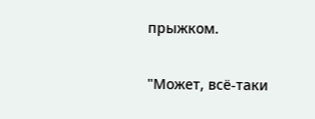прыжком.

"Может, всё-таки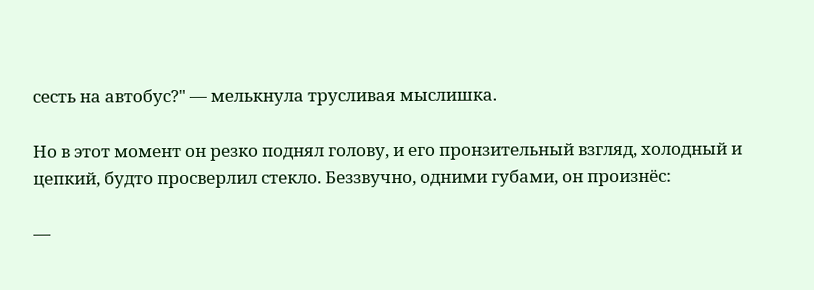сесть на автобус?" — мелькнула трусливая мыслишка.

Но в этот момент он резко поднял голову, и его пронзительный взгляд, холодный и цепкий, будто просверлил стекло. Беззвучно, одними губами, он произнёс:

—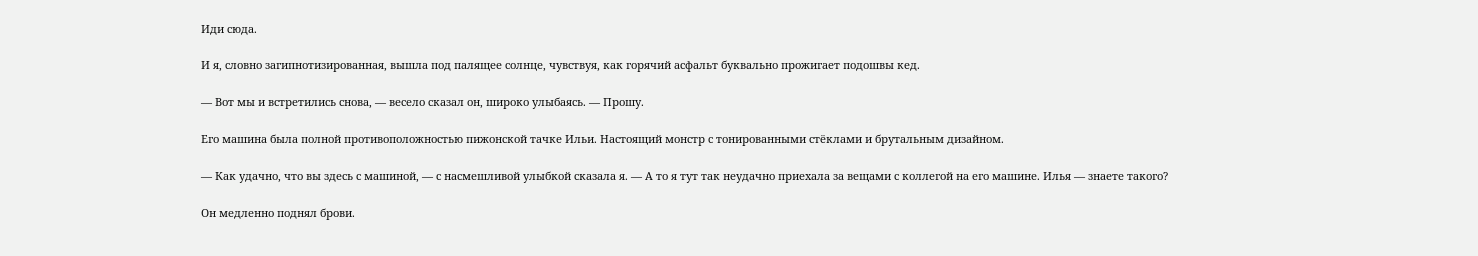Иди сюда.

И я, словно загипнотизированная, вышла под палящее солнце, чувствуя, как горячий асфальт буквально прожигает подошвы кед.

— Вот мы и встретились снова, — весело сказал он, широко улыбаясь. — Прошу.

Его машина была полной противоположностью пижонской тачке Ильи. Настоящий монстр с тонированными стёклами и брутальным дизайном.

— Как удачно, что вы здесь с машиной, — с насмешливой улыбкой сказала я. — А то я тут так неудачно приехала за вещами с коллегой на его машине. Илья — знаете такого?

Он медленно поднял брови.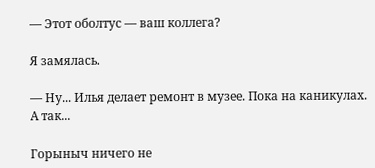— Этот оболтус — ваш коллега?

Я замялась.

— Ну... Илья делает ремонт в музее. Пока на каникулах. А так...

Горыныч ничего не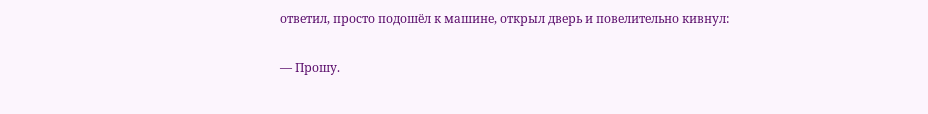ответил, просто подошёл к машине, открыл дверь и повелительно кивнул:

— Прошу.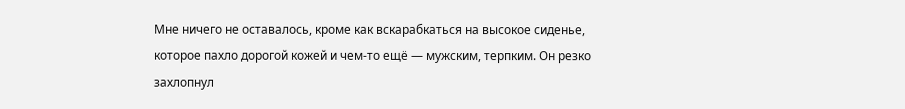Мне ничего не оставалось, кроме как вскарабкаться на высокое сиденье, которое пахло дорогой кожей и чем-то ещё — мужским, терпким. Он резко захлопнул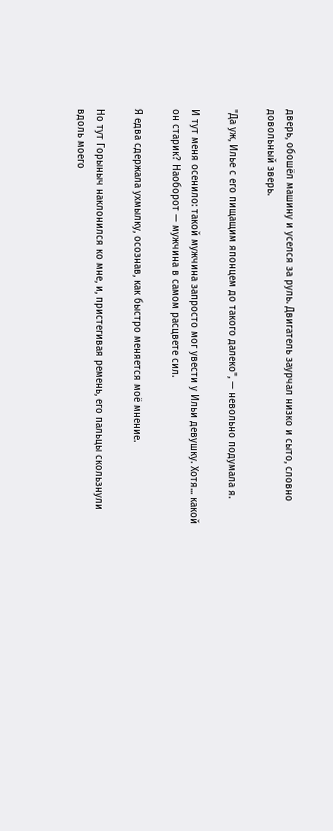дверь, обошёл машину и уселся за руль. Двигатель заурчал низко и сыто, словно довольный зверь.

"Да уж, Илье с его пищащим японцем до такого далеко", — невольно подумала я.

И тут меня осенило: такой мужчина запросто мог увести у Ильи девушку. Хотя... какой он старик? Наоборот — мужчина в самом расцвете сил.

Я едва сдержала ухмылку, осознав, как быстро меняется моё мнение.

Но тут Горыныч наклонился ко мне, и, пристегивая ремень, его пальцы скользнули вдоль моего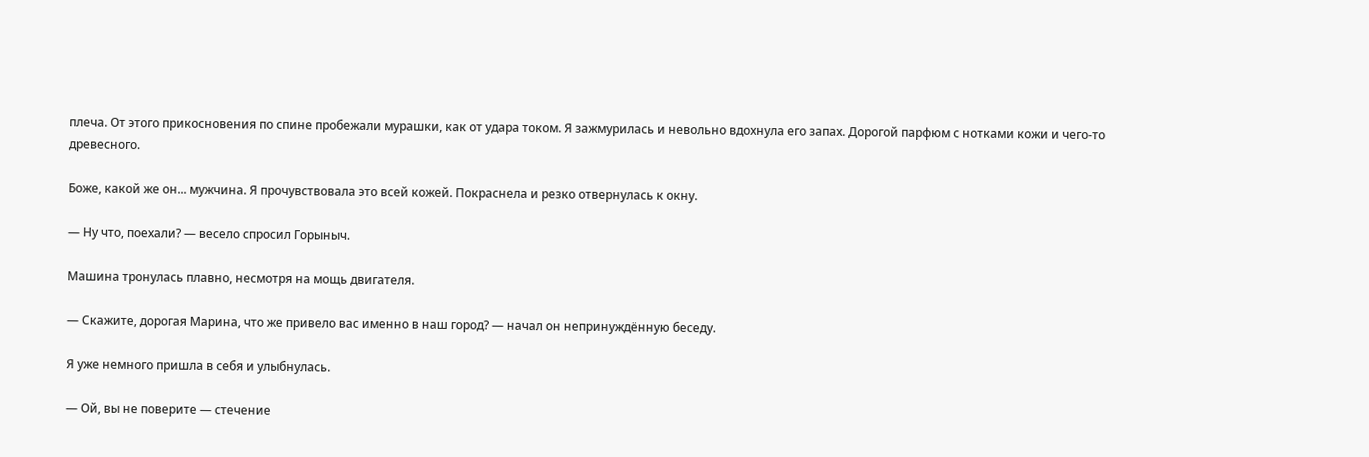плеча. От этого прикосновения по спине пробежали мурашки, как от удара током. Я зажмурилась и невольно вдохнула его запах. Дорогой парфюм с нотками кожи и чего-то древесного.

Боже, какой же он... мужчина. Я прочувствовала это всей кожей. Покраснела и резко отвернулась к окну.

— Ну что, поехали? — весело спросил Горыныч.

Машина тронулась плавно, несмотря на мощь двигателя.

— Скажите, дорогая Марина, что же привело вас именно в наш город? — начал он непринуждённую беседу.

Я уже немного пришла в себя и улыбнулась.

— Ой, вы не поверите — стечение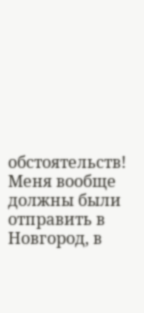обстоятельств! Меня вообще должны были отправить в Новгород, в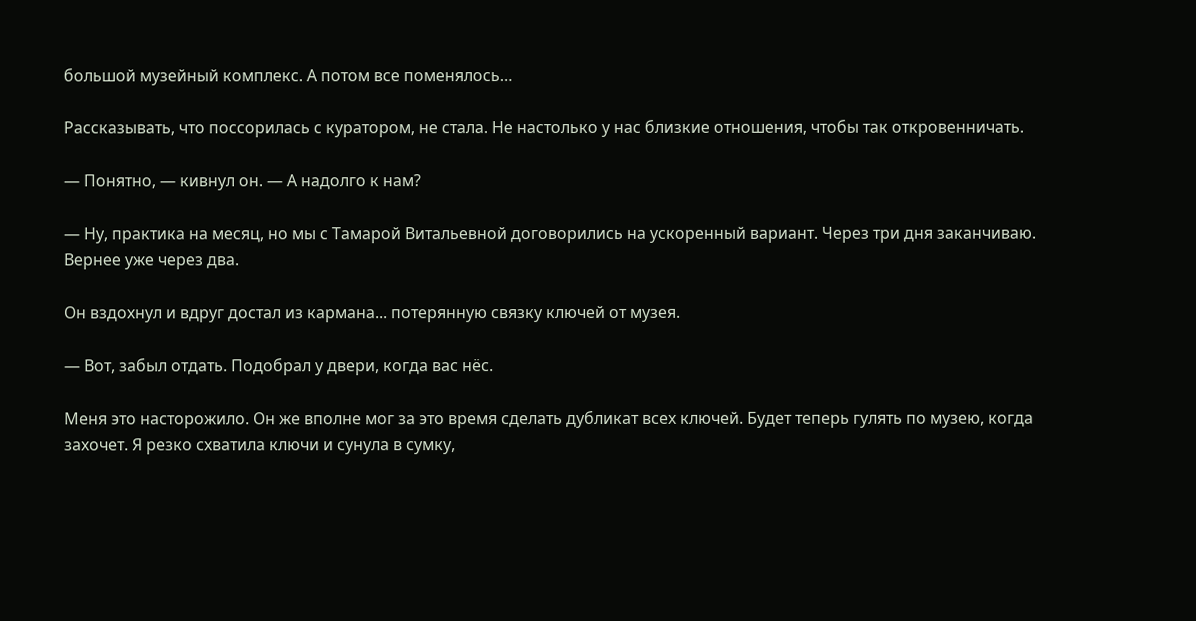большой музейный комплекс. А потом все поменялось…

Рассказывать, что поссорилась с куратором, не стала. Не настолько у нас близкие отношения, чтобы так откровенничать.

— Понятно, — кивнул он. — А надолго к нам?

— Ну, практика на месяц, но мы с Тамарой Витальевной договорились на ускоренный вариант. Через три дня заканчиваю. Вернее уже через два.

Он вздохнул и вдруг достал из кармана... потерянную связку ключей от музея.

— Вот, забыл отдать. Подобрал у двери, когда вас нёс.

Меня это насторожило. Он же вполне мог за это время сделать дубликат всех ключей. Будет теперь гулять по музею, когда захочет. Я резко схватила ключи и сунула в сумку,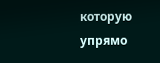которую упрямо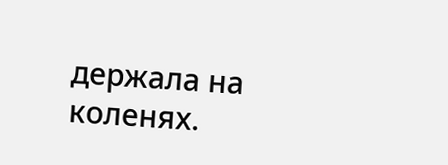держала на коленях.